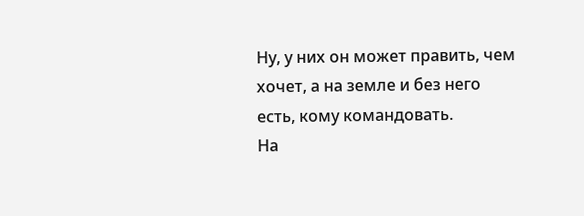Ну, у них он может править, чем хочет, а на земле и без него есть, кому командовать.
На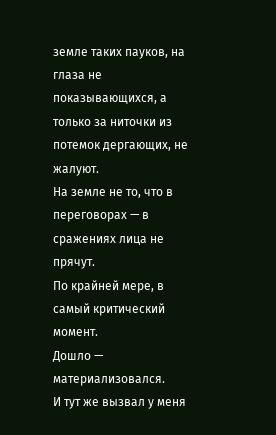земле таких пауков, на глаза не показывающихся, а только за ниточки из потемок дергающих, не жалуют.
На земле не то, что в переговорах — в сражениях лица не прячут.
По крайней мере, в самый критический момент.
Дошло — материализовался.
И тут же вызвал у меня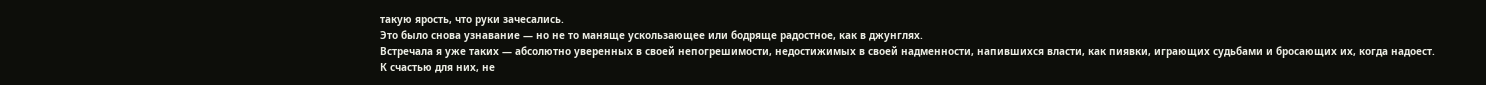такую ярость, что руки зачесались.
Это было снова узнавание — но не то маняще ускользающее или бодряще радостное, как в джунглях.
Встречала я уже таких — абсолютно уверенных в своей непогрешимости, недостижимых в своей надменности, напившихся власти, как пиявки, играющих судьбами и бросающих их, когда надоест.
К счастью для них, не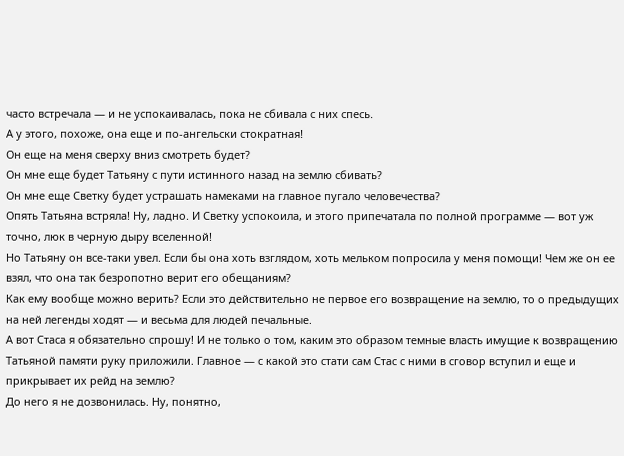часто встречала — и не успокаивалась, пока не сбивала с них спесь.
А у этого, похоже, она еще и по-ангельски стократная!
Он еще на меня сверху вниз смотреть будет?
Он мне еще будет Татьяну с пути истинного назад на землю сбивать?
Он мне еще Светку будет устрашать намеками на главное пугало человечества?
Опять Татьяна встряла! Ну, ладно. И Светку успокоила, и этого припечатала по полной программе — вот уж точно, люк в черную дыру вселенной!
Но Татьяну он все-таки увел. Если бы она хоть взглядом, хоть мельком попросила у меня помощи! Чем же он ее взял, что она так безропотно верит его обещаниям?
Как ему вообще можно верить? Если это действительно не первое его возвращение на землю, то о предыдущих на ней легенды ходят — и весьма для людей печальные.
А вот Стаса я обязательно спрошу! И не только о том, каким это образом темные власть имущие к возвращению Татьяной памяти руку приложили. Главное — с какой это стати сам Стас с ними в сговор вступил и еще и прикрывает их рейд на землю?
До него я не дозвонилась. Ну, понятно,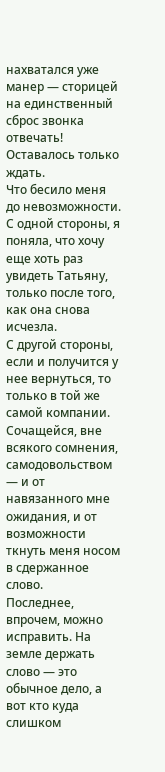нахватался уже манер — сторицей на единственный сброс звонка отвечать!
Оставалось только ждать.
Что бесило меня до невозможности.
С одной стороны, я поняла, что хочу еще хоть раз увидеть Татьяну, только после того, как она снова исчезла.
С другой стороны, если и получится у нее вернуться, то только в той же самой компании.
Сочащейся, вне всякого сомнения, самодовольством — и от навязанного мне ожидания, и от возможности ткнуть меня носом в сдержанное слово.
Последнее, впрочем, можно исправить. На земле держать слово — это обычное дело, а вот кто куда слишком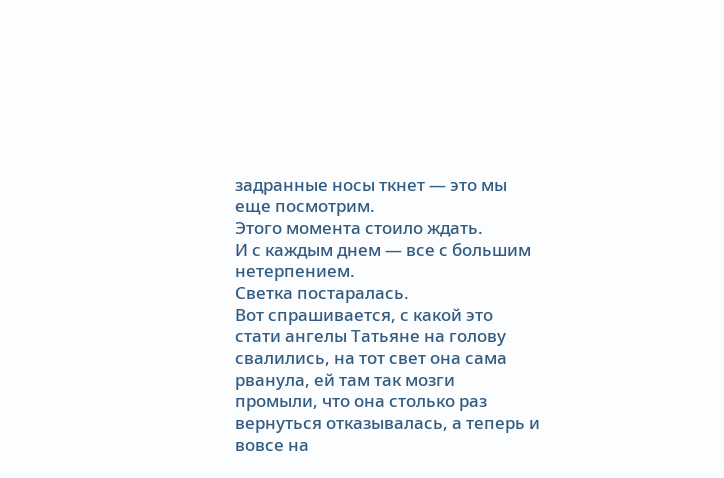задранные носы ткнет — это мы еще посмотрим.
Этого момента стоило ждать.
И с каждым днем — все с большим нетерпением.
Светка постаралась.
Вот спрашивается, с какой это стати ангелы Татьяне на голову свалились, на тот свет она сама рванула, ей там так мозги промыли, что она столько раз вернуться отказывалась, а теперь и вовсе на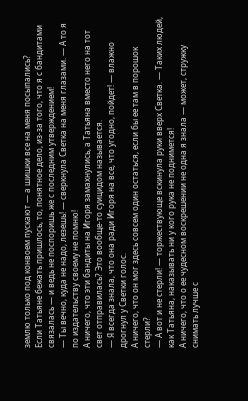землю только под конвоем пускают — а шишки все на меня посыпались?
Если Татьяне бежать пришлось, то, понятное дело, из-за того, что я с бандитами связалась — и ведь не поспоришь же с последним утверждением!
— Ты вечно, куда не надо, лезешь! — сверкнула Светка на меня глазами. — А то я по издательству своему не помню!
А ничего, что эти бандиты на Игоря замахнулись, а Татьяна вместо него на тот свет отправилась? Это вообще-то суицидом называется.
— Я всегда знала, что она ради Игоря на все, что угодно, пойдет! — влажно дрогнул у Светки голос.
А ничего, что он мог здесь совсем один остаться, если бы ее там в порошок стерли?
— А вот и не стерли! — торжествующе вскинула руки вверх Светка. — Таких людей, как Татьяна, наказывать ни у кого рука не поднимется!
А ничего, что о ее чудесном воскрешении не одна я знала — может, стружку снимать лучше с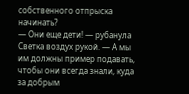собственного отпрыска начинать?
— Они еще дети! — рубанула Светка воздух рукой. — А мы им должны пример подавать, чтобы они всегда знали, куда за добрым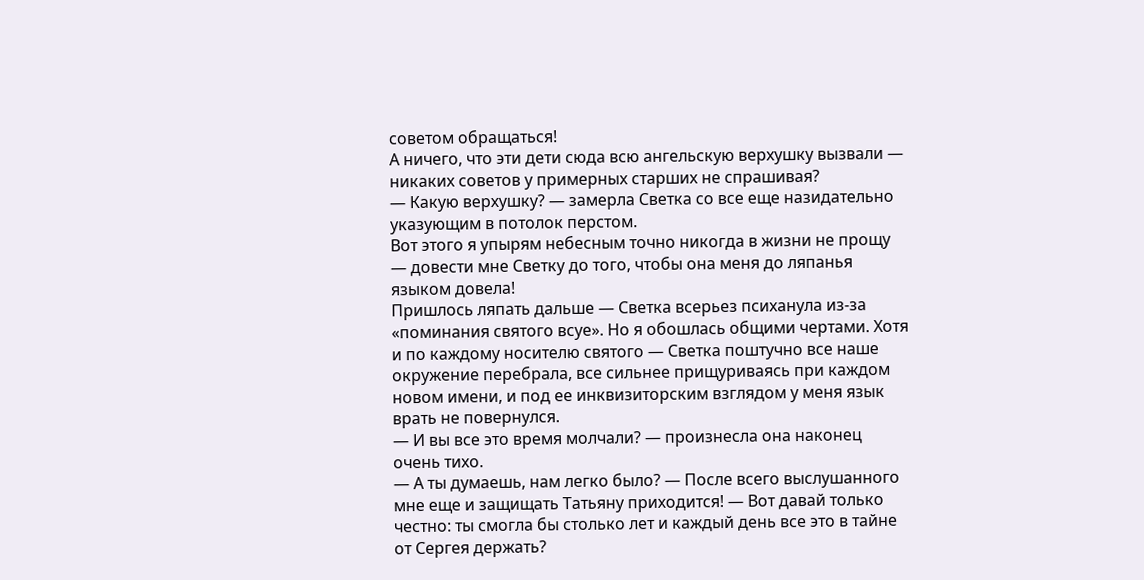советом обращаться!
А ничего, что эти дети сюда всю ангельскую верхушку вызвали — никаких советов у примерных старших не спрашивая?
— Какую верхушку? — замерла Светка со все еще назидательно указующим в потолок перстом.
Вот этого я упырям небесным точно никогда в жизни не прощу — довести мне Светку до того, чтобы она меня до ляпанья языком довела!
Пришлось ляпать дальше — Светка всерьез психанула из-за «поминания святого всуе». Но я обошлась общими чертами. Хотя и по каждому носителю святого — Светка поштучно все наше окружение перебрала, все сильнее прищуриваясь при каждом новом имени, и под ее инквизиторским взглядом у меня язык врать не повернулся.
— И вы все это время молчали? — произнесла она наконец очень тихо.
— А ты думаешь, нам легко было? — После всего выслушанного мне еще и защищать Татьяну приходится! — Вот давай только честно: ты смогла бы столько лет и каждый день все это в тайне от Сергея держать?